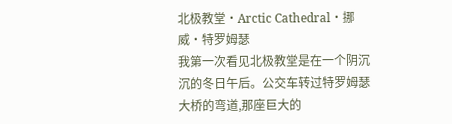北极教堂・Arctic Cathedral・挪威・特罗姆瑟
我第一次看见北极教堂是在一个阴沉沉的冬日午后。公交车转过特罗姆瑟大桥的弯道,那座巨大的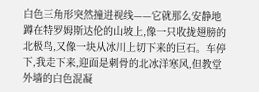白色三角形突然撞进视线——它就那么安静地蹲在特罗姆斯达伦的山坡上,像一只收拢翅膀的北极鸟,又像一块从冰川上切下来的巨石。车停下,我走下来,迎面是刺骨的北冰洋寒风,但教堂外墙的白色混凝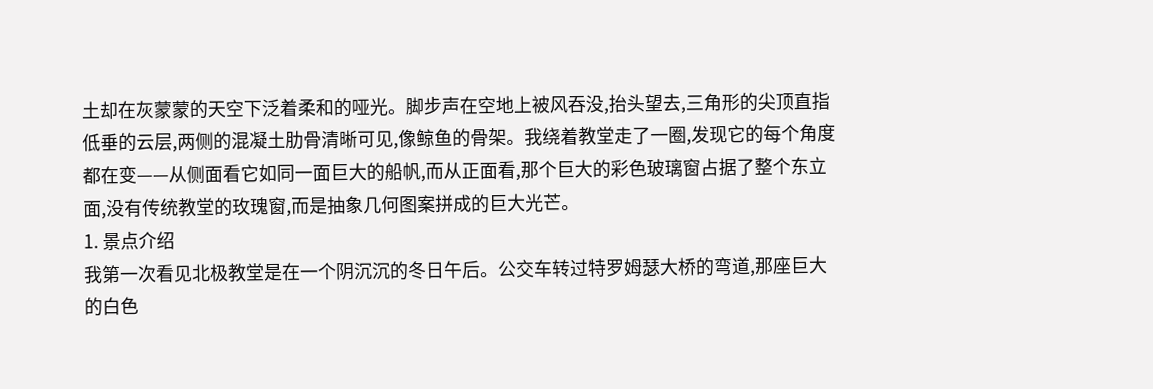土却在灰蒙蒙的天空下泛着柔和的哑光。脚步声在空地上被风吞没,抬头望去,三角形的尖顶直指低垂的云层,两侧的混凝土肋骨清晰可见,像鲸鱼的骨架。我绕着教堂走了一圈,发现它的每个角度都在变——从侧面看它如同一面巨大的船帆,而从正面看,那个巨大的彩色玻璃窗占据了整个东立面,没有传统教堂的玫瑰窗,而是抽象几何图案拼成的巨大光芒。
1. 景点介绍
我第一次看见北极教堂是在一个阴沉沉的冬日午后。公交车转过特罗姆瑟大桥的弯道,那座巨大的白色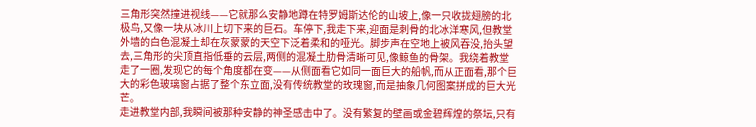三角形突然撞进视线——它就那么安静地蹲在特罗姆斯达伦的山坡上,像一只收拢翅膀的北极鸟,又像一块从冰川上切下来的巨石。车停下,我走下来,迎面是刺骨的北冰洋寒风,但教堂外墙的白色混凝土却在灰蒙蒙的天空下泛着柔和的哑光。脚步声在空地上被风吞没,抬头望去,三角形的尖顶直指低垂的云层,两侧的混凝土肋骨清晰可见,像鲸鱼的骨架。我绕着教堂走了一圈,发现它的每个角度都在变——从侧面看它如同一面巨大的船帆,而从正面看,那个巨大的彩色玻璃窗占据了整个东立面,没有传统教堂的玫瑰窗,而是抽象几何图案拼成的巨大光芒。
走进教堂内部,我瞬间被那种安静的神圣感击中了。没有繁复的壁画或金碧辉煌的祭坛,只有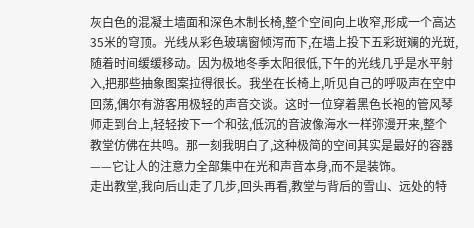灰白色的混凝土墙面和深色木制长椅,整个空间向上收窄,形成一个高达35米的穹顶。光线从彩色玻璃窗倾泻而下,在墙上投下五彩斑斓的光斑,随着时间缓缓移动。因为极地冬季太阳很低,下午的光线几乎是水平射入,把那些抽象图案拉得很长。我坐在长椅上,听见自己的呼吸声在空中回荡,偶尔有游客用极轻的声音交谈。这时一位穿着黑色长袍的管风琴师走到台上,轻轻按下一个和弦,低沉的音波像海水一样弥漫开来,整个教堂仿佛在共鸣。那一刻我明白了,这种极简的空间其实是最好的容器——它让人的注意力全部集中在光和声音本身,而不是装饰。
走出教堂,我向后山走了几步,回头再看,教堂与背后的雪山、远处的特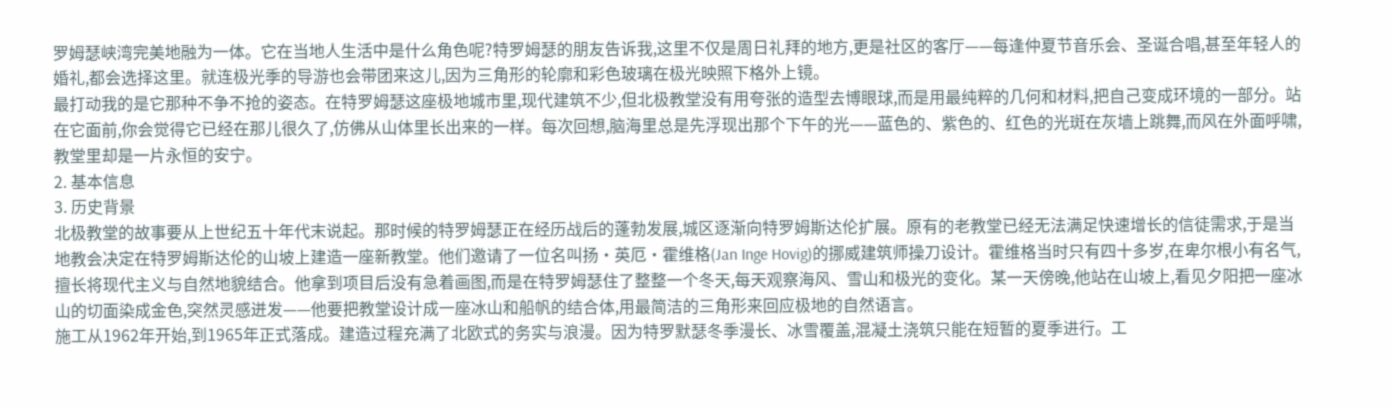罗姆瑟峡湾完美地融为一体。它在当地人生活中是什么角色呢?特罗姆瑟的朋友告诉我,这里不仅是周日礼拜的地方,更是社区的客厅——每逢仲夏节音乐会、圣诞合唱,甚至年轻人的婚礼,都会选择这里。就连极光季的导游也会带团来这儿,因为三角形的轮廓和彩色玻璃在极光映照下格外上镜。
最打动我的是它那种不争不抢的姿态。在特罗姆瑟这座极地城市里,现代建筑不少,但北极教堂没有用夸张的造型去博眼球,而是用最纯粹的几何和材料,把自己变成环境的一部分。站在它面前,你会觉得它已经在那儿很久了,仿佛从山体里长出来的一样。每次回想,脑海里总是先浮现出那个下午的光——蓝色的、紫色的、红色的光斑在灰墙上跳舞,而风在外面呼啸,教堂里却是一片永恒的安宁。
2. 基本信息
3. 历史背景
北极教堂的故事要从上世纪五十年代末说起。那时候的特罗姆瑟正在经历战后的蓬勃发展,城区逐渐向特罗姆斯达伦扩展。原有的老教堂已经无法满足快速增长的信徒需求,于是当地教会决定在特罗姆斯达伦的山坡上建造一座新教堂。他们邀请了一位名叫扬·英厄·霍维格(Jan Inge Hovig)的挪威建筑师操刀设计。霍维格当时只有四十多岁,在卑尔根小有名气,擅长将现代主义与自然地貌结合。他拿到项目后没有急着画图,而是在特罗姆瑟住了整整一个冬天,每天观察海风、雪山和极光的变化。某一天傍晚,他站在山坡上,看见夕阳把一座冰山的切面染成金色,突然灵感迸发——他要把教堂设计成一座冰山和船帆的结合体,用最简洁的三角形来回应极地的自然语言。
施工从1962年开始,到1965年正式落成。建造过程充满了北欧式的务实与浪漫。因为特罗默瑟冬季漫长、冰雪覆盖,混凝土浇筑只能在短暂的夏季进行。工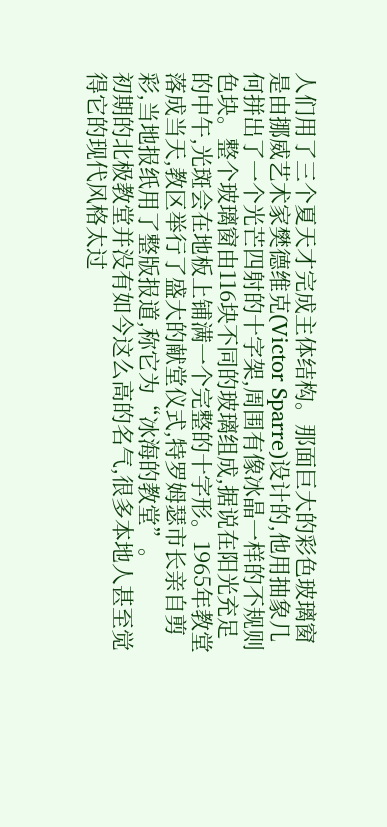人们用了三个夏天才完成主体结构。那面巨大的彩色玻璃窗是由挪威艺术家樊德维克(Victor Sparre)设计的,他用抽象几何拼出了一个光芒四射的十字架,周围有像冰晶一样的不规则色块。整个玻璃窗由116块不同的玻璃组成,据说在阳光充足的中午,光斑会在地板上铺满一个完整的十字形。1965年教堂落成当天,教区举行了盛大的献堂仪式,特罗姆瑟市长亲自剪彩,当地报纸用了整版报道,称它为“冰海的教堂”。
初期的北极教堂并没有如今这么高的名气,很多本地人甚至觉得它的现代风格太过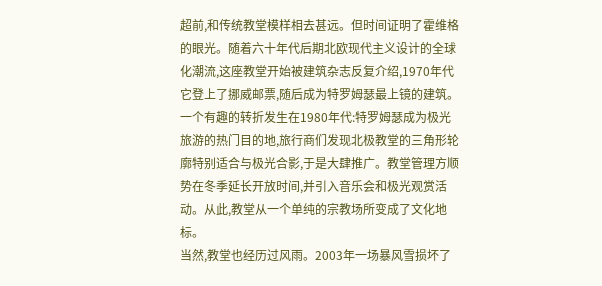超前,和传统教堂模样相去甚远。但时间证明了霍维格的眼光。随着六十年代后期北欧现代主义设计的全球化潮流,这座教堂开始被建筑杂志反复介绍,1970年代它登上了挪威邮票,随后成为特罗姆瑟最上镜的建筑。一个有趣的转折发生在1980年代:特罗姆瑟成为极光旅游的热门目的地,旅行商们发现北极教堂的三角形轮廓特别适合与极光合影,于是大肆推广。教堂管理方顺势在冬季延长开放时间,并引入音乐会和极光观赏活动。从此,教堂从一个单纯的宗教场所变成了文化地标。
当然,教堂也经历过风雨。2003年一场暴风雪损坏了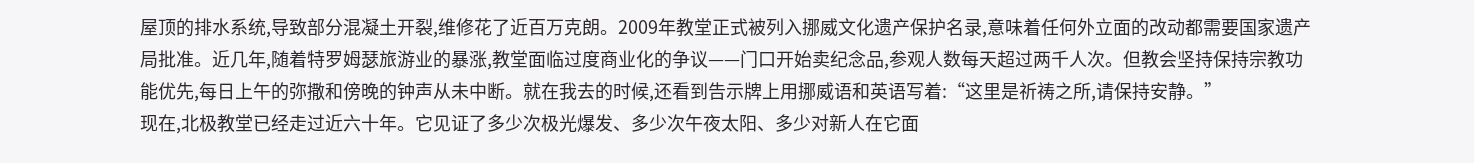屋顶的排水系统,导致部分混凝土开裂,维修花了近百万克朗。2009年教堂正式被列入挪威文化遗产保护名录,意味着任何外立面的改动都需要国家遗产局批准。近几年,随着特罗姆瑟旅游业的暴涨,教堂面临过度商业化的争议——门口开始卖纪念品,参观人数每天超过两千人次。但教会坚持保持宗教功能优先,每日上午的弥撒和傍晚的钟声从未中断。就在我去的时候,还看到告示牌上用挪威语和英语写着:“这里是祈祷之所,请保持安静。”
现在,北极教堂已经走过近六十年。它见证了多少次极光爆发、多少次午夜太阳、多少对新人在它面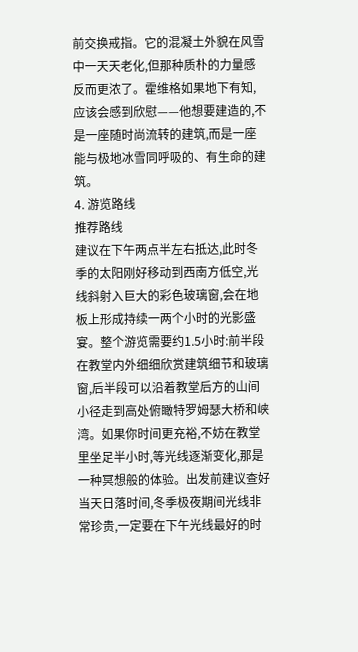前交换戒指。它的混凝土外貌在风雪中一天天老化,但那种质朴的力量感反而更浓了。霍维格如果地下有知,应该会感到欣慰——他想要建造的,不是一座随时尚流转的建筑,而是一座能与极地冰雪同呼吸的、有生命的建筑。
4. 游览路线
推荐路线
建议在下午两点半左右抵达,此时冬季的太阳刚好移动到西南方低空,光线斜射入巨大的彩色玻璃窗,会在地板上形成持续一两个小时的光影盛宴。整个游览需要约1.5小时:前半段在教堂内外细细欣赏建筑细节和玻璃窗,后半段可以沿着教堂后方的山间小径走到高处俯瞰特罗姆瑟大桥和峡湾。如果你时间更充裕,不妨在教堂里坐足半小时,等光线逐渐变化,那是一种冥想般的体验。出发前建议查好当天日落时间,冬季极夜期间光线非常珍贵,一定要在下午光线最好的时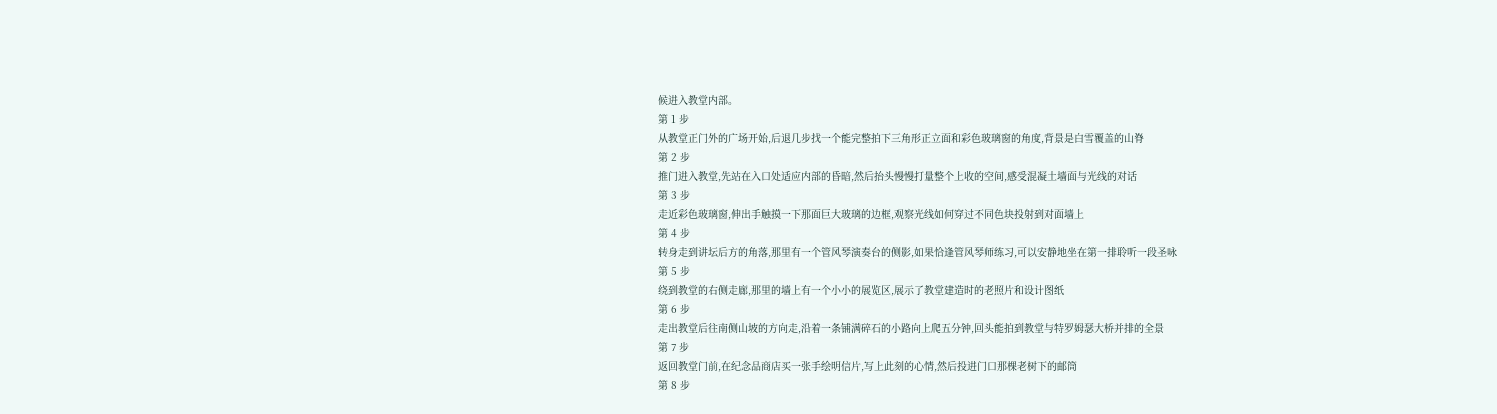候进入教堂内部。
第 1 步
从教堂正门外的广场开始,后退几步找一个能完整拍下三角形正立面和彩色玻璃窗的角度,背景是白雪覆盖的山脊
第 2 步
推门进入教堂,先站在入口处适应内部的昏暗,然后抬头慢慢打量整个上收的空间,感受混凝土墙面与光线的对话
第 3 步
走近彩色玻璃窗,伸出手触摸一下那面巨大玻璃的边框,观察光线如何穿过不同色块投射到对面墙上
第 4 步
转身走到讲坛后方的角落,那里有一个管风琴演奏台的侧影,如果恰逢管风琴师练习,可以安静地坐在第一排聆听一段圣咏
第 5 步
绕到教堂的右侧走廊,那里的墙上有一个小小的展览区,展示了教堂建造时的老照片和设计图纸
第 6 步
走出教堂后往南侧山坡的方向走,沿着一条铺满碎石的小路向上爬五分钟,回头能拍到教堂与特罗姆瑟大桥并排的全景
第 7 步
返回教堂门前,在纪念品商店买一张手绘明信片,写上此刻的心情,然后投进门口那棵老树下的邮筒
第 8 步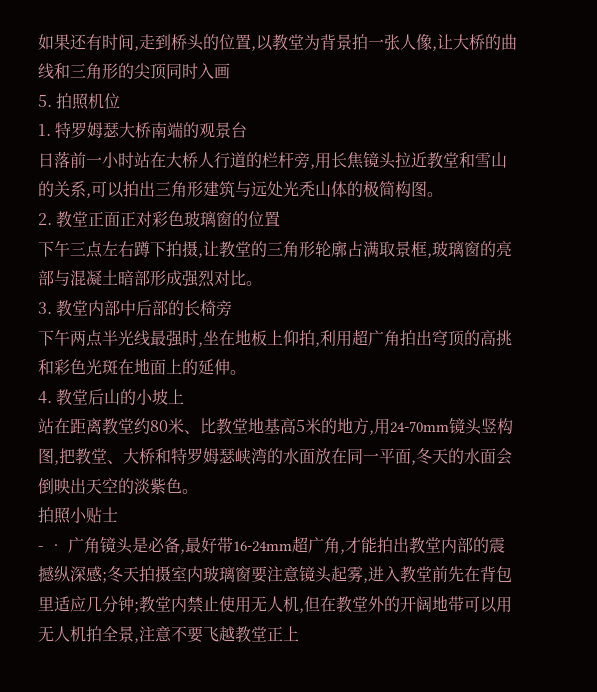如果还有时间,走到桥头的位置,以教堂为背景拍一张人像,让大桥的曲线和三角形的尖顶同时入画
5. 拍照机位
1. 特罗姆瑟大桥南端的观景台
日落前一小时站在大桥人行道的栏杆旁,用长焦镜头拉近教堂和雪山的关系,可以拍出三角形建筑与远处光秃山体的极简构图。
2. 教堂正面正对彩色玻璃窗的位置
下午三点左右蹲下拍摄,让教堂的三角形轮廓占满取景框,玻璃窗的亮部与混凝土暗部形成强烈对比。
3. 教堂内部中后部的长椅旁
下午两点半光线最强时,坐在地板上仰拍,利用超广角拍出穹顶的高挑和彩色光斑在地面上的延伸。
4. 教堂后山的小坡上
站在距离教堂约80米、比教堂地基高5米的地方,用24-70mm镜头竖构图,把教堂、大桥和特罗姆瑟峡湾的水面放在同一平面,冬天的水面会倒映出天空的淡紫色。
拍照小贴士
- • 广角镜头是必备,最好带16-24mm超广角,才能拍出教堂内部的震撼纵深感;冬天拍摄室内玻璃窗要注意镜头起雾,进入教堂前先在背包里适应几分钟;教堂内禁止使用无人机,但在教堂外的开阔地带可以用无人机拍全景,注意不要飞越教堂正上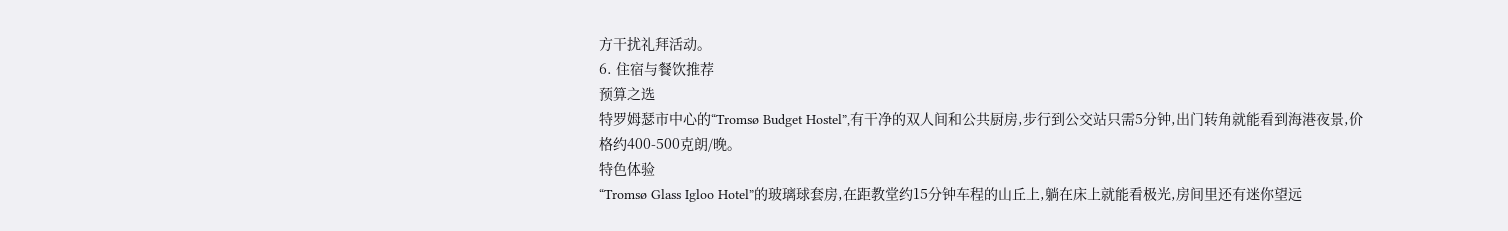方干扰礼拜活动。
6. 住宿与餐饮推荐
预算之选
特罗姆瑟市中心的“Tromsø Budget Hostel”,有干净的双人间和公共厨房,步行到公交站只需5分钟,出门转角就能看到海港夜景,价格约400-500克朗/晚。
特色体验
“Tromsø Glass Igloo Hotel”的玻璃球套房,在距教堂约15分钟车程的山丘上,躺在床上就能看极光,房间里还有迷你望远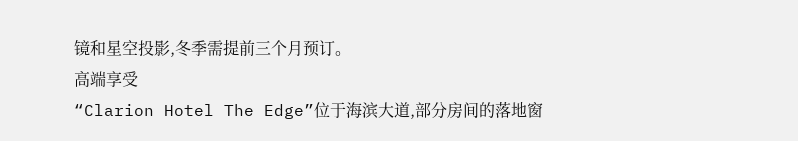镜和星空投影,冬季需提前三个月预订。
高端享受
“Clarion Hotel The Edge”位于海滨大道,部分房间的落地窗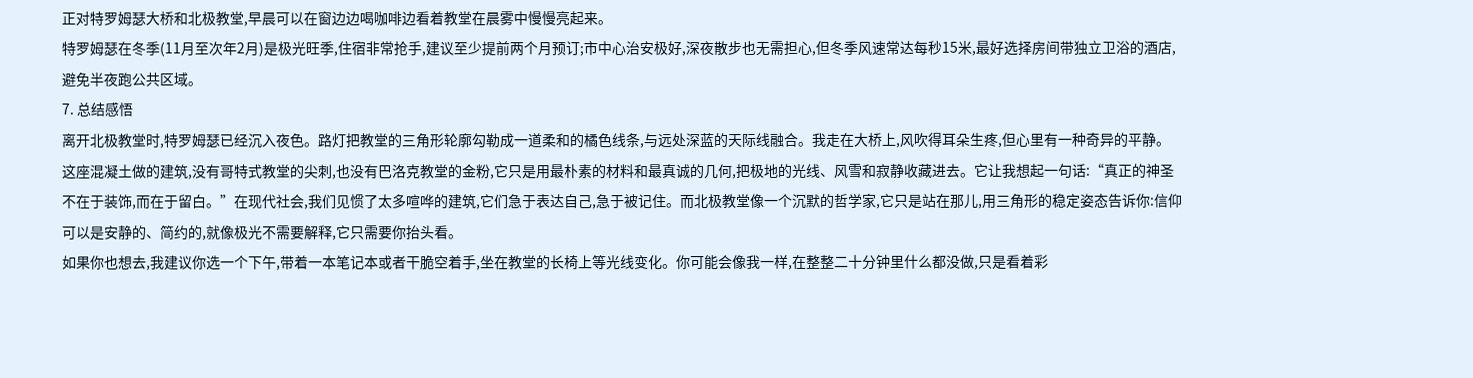正对特罗姆瑟大桥和北极教堂,早晨可以在窗边边喝咖啡边看着教堂在晨雾中慢慢亮起来。
特罗姆瑟在冬季(11月至次年2月)是极光旺季,住宿非常抢手,建议至少提前两个月预订;市中心治安极好,深夜散步也无需担心,但冬季风速常达每秒15米,最好选择房间带独立卫浴的酒店,避免半夜跑公共区域。
7. 总结感悟
离开北极教堂时,特罗姆瑟已经沉入夜色。路灯把教堂的三角形轮廓勾勒成一道柔和的橘色线条,与远处深蓝的天际线融合。我走在大桥上,风吹得耳朵生疼,但心里有一种奇异的平静。这座混凝土做的建筑,没有哥特式教堂的尖刺,也没有巴洛克教堂的金粉,它只是用最朴素的材料和最真诚的几何,把极地的光线、风雪和寂静收藏进去。它让我想起一句话:“真正的神圣不在于装饰,而在于留白。”在现代社会,我们见惯了太多喧哗的建筑,它们急于表达自己,急于被记住。而北极教堂像一个沉默的哲学家,它只是站在那儿,用三角形的稳定姿态告诉你:信仰可以是安静的、简约的,就像极光不需要解释,它只需要你抬头看。
如果你也想去,我建议你选一个下午,带着一本笔记本或者干脆空着手,坐在教堂的长椅上等光线变化。你可能会像我一样,在整整二十分钟里什么都没做,只是看着彩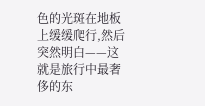色的光斑在地板上缓缓爬行,然后突然明白——这就是旅行中最奢侈的东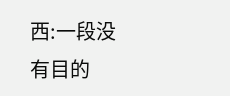西:一段没有目的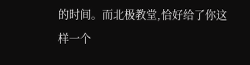的时间。而北极教堂,恰好给了你这样一个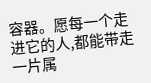容器。愿每一个走进它的人,都能带走一片属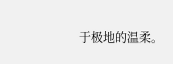于极地的温柔。